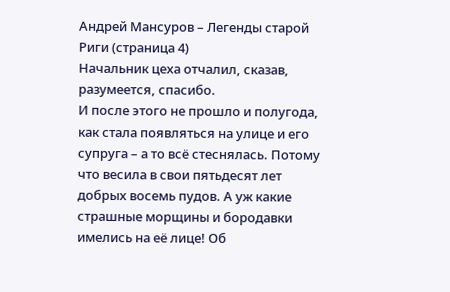Андрей Мансуров – Легенды старой Риги (страница 4)
Начальник цеха отчалил, сказав, разумеется, спасибо.
И после этого не прошло и полугода, как стала появляться на улице и его супруга – а то всё стеснялась. Потому что весила в свои пятьдесят лет добрых восемь пудов. А уж какие страшные морщины и бородавки имелись на её лице! Об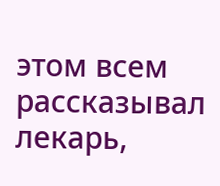этом всем рассказывал лекарь,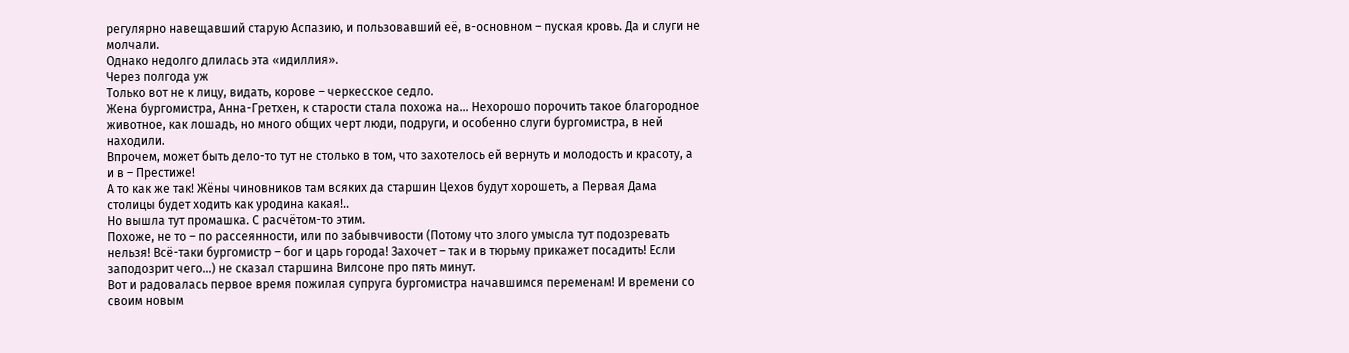регулярно навещавший старую Аспазию, и пользовавший её, в-основном – пуская кровь. Да и слуги не молчали.
Однако недолго длилась эта «идиллия».
Через полгода уж
Только вот не к лицу, видать, корове – черкесское седло.
Жена бургомистра, Анна-Гретхен, к старости стала похожа на… Нехорошо порочить такое благородное животное, как лошадь, но много общих черт люди, подруги, и особенно слуги бургомистра, в ней находили.
Впрочем, может быть дело-то тут не столько в том, что захотелось ей вернуть и молодость и красоту, а и в – Престиже!
А то как же так! Жёны чиновников там всяких да старшин Цехов будут хорошеть, а Первая Дама столицы будет ходить как уродина какая!..
Но вышла тут промашка. С расчётом-то этим.
Похоже, не то – по рассеянности, или по забывчивости (Потому что злого умысла тут подозревать нельзя! Всё-таки бургомистр – бог и царь города! Захочет – так и в тюрьму прикажет посадить! Если заподозрит чего…) не сказал старшина Вилсоне про пять минут.
Вот и радовалась первое время пожилая супруга бургомистра начавшимся переменам! И времени со своим новым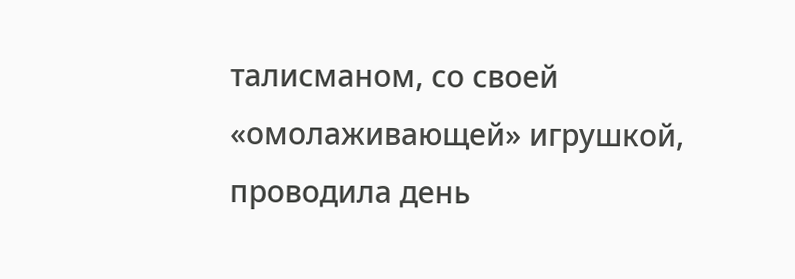талисманом, со своей «омолаживающей» игрушкой, проводила день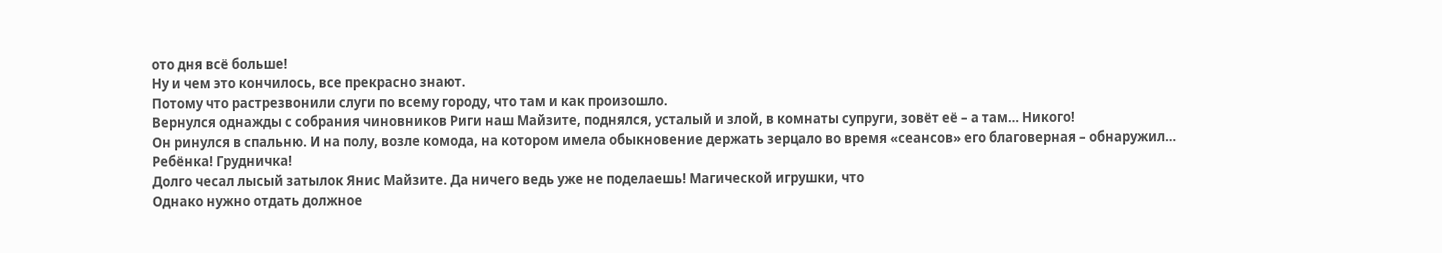ото дня всё больше!
Ну и чем это кончилось, все прекрасно знают.
Потому что растрезвонили слуги по всему городу, что там и как произошло.
Вернулся однажды с собрания чиновников Риги наш Майзите, поднялся, усталый и злой, в комнаты супруги, зовёт её – а там… Никого!
Он ринулся в спальню. И на полу, возле комода, на котором имела обыкновение держать зерцало во время «сеансов» его благоверная – обнаружил…
Ребёнка! Грудничка!
Долго чесал лысый затылок Янис Майзите. Да ничего ведь уже не поделаешь! Магической игрушки, что
Однако нужно отдать должное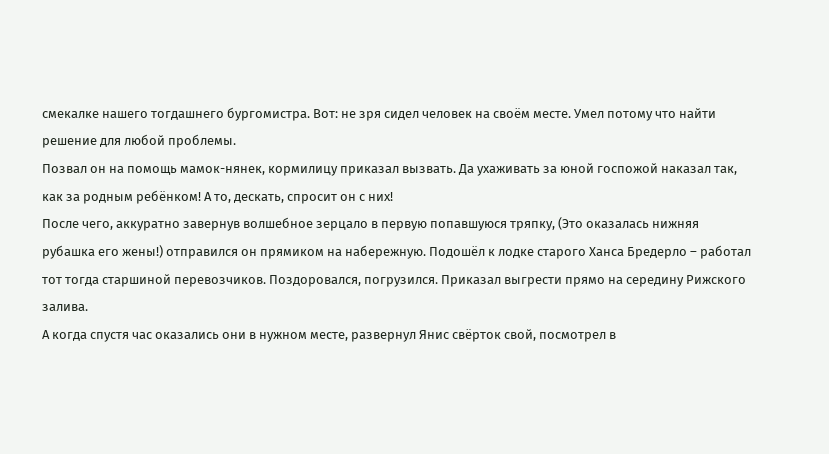смекалке нашего тогдашнего бургомистра. Вот: не зря сидел человек на своём месте. Умел потому что найти решение для любой проблемы.
Позвал он на помощь мамок-нянек, кормилицу приказал вызвать. Да ухаживать за юной госпожой наказал так, как за родным ребёнком! А то, дескать, спросит он с них!
После чего, аккуратно завернув волшебное зерцало в первую попавшуюся тряпку, (Это оказалась нижняя рубашка его жены!) отправился он прямиком на набережную. Подошёл к лодке старого Ханса Бредерло – работал тот тогда старшиной перевозчиков. Поздоровался, погрузился. Приказал выгрести прямо на середину Рижского залива.
А когда спустя час оказались они в нужном месте, развернул Янис свёрток свой, посмотрел в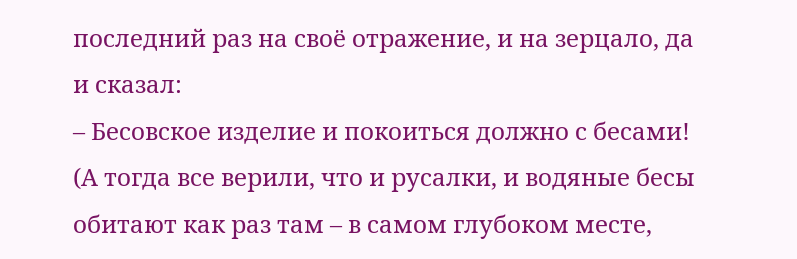последний раз на своё отражение, и на зерцало, да и сказал:
– Бесовское изделие и покоиться должно с бесами! (А тогда все верили, что и русалки, и водяные бесы обитают как раз там – в самом глубоком месте,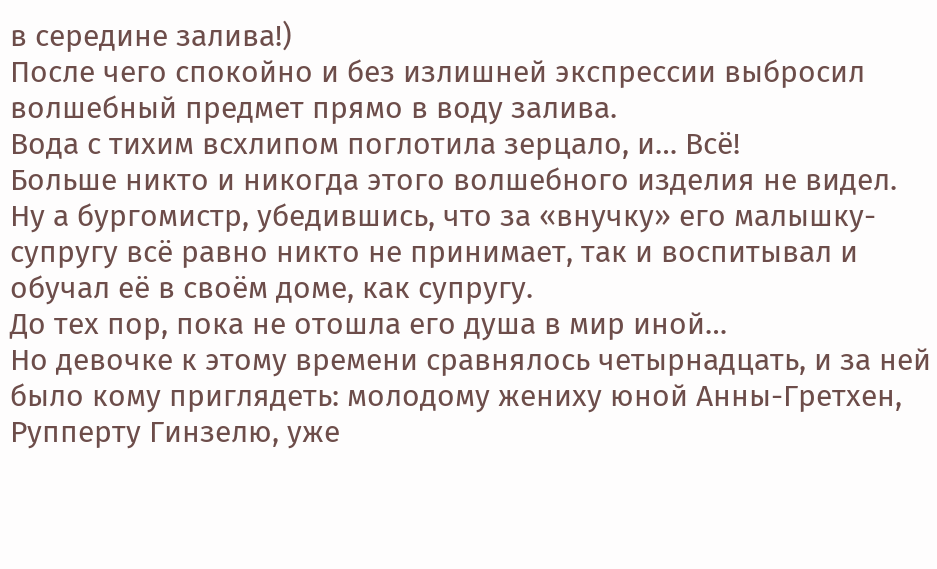в середине залива!)
После чего спокойно и без излишней экспрессии выбросил волшебный предмет прямо в воду залива.
Вода с тихим всхлипом поглотила зерцало, и… Всё!
Больше никто и никогда этого волшебного изделия не видел.
Ну а бургомистр, убедившись, что за «внучку» его малышку-супругу всё равно никто не принимает, так и воспитывал и обучал её в своём доме, как супругу.
До тех пор, пока не отошла его душа в мир иной…
Но девочке к этому времени сравнялось четырнадцать, и за ней было кому приглядеть: молодому жениху юной Анны-Гретхен, Рупперту Гинзелю, уже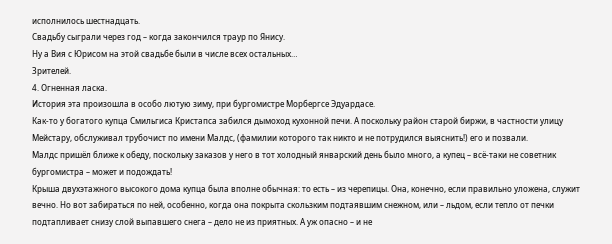исполнилось шестнадцать.
Свадьбу сыграли через год – когда закончился траур по Янису.
Ну а Вия с Юрисом на этой свадьбе были в числе всех остальных…
Зрителей.
4. Огненная ласка.
История эта произошла в особо лютую зиму, при бургомистре Морбергсе Эдуардасе.
Как-то у богатого купца Смильгиса Кристапса забился дымоход кухонной печи. А поскольку район старой биржи, в частности улицу Мейстару, обслуживал трубочист по имени Малдс, (фамилии которого так никто и не потрудился выяснить!) его и позвали.
Малдс пришёл ближе к обеду, поскольку заказов у него в тот холодный январский день было много, а купец – всё-таки не советник бургомистра – может и подождать!
Крыша двухэтажного высокого дома купца была вполне обычная: то есть – из черепицы. Она, конечно, если правильно уложена, служит вечно. Но вот забираться по ней, особенно, когда она покрыта скользким подтаявшим снежном, или – льдом, если тепло от печки подтапливает снизу слой выпавшего снега – дело не из приятных. А уж опасно – и не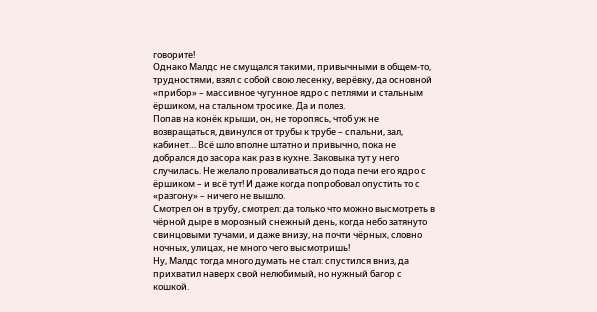говорите!
Однако Малдс не смущался такими, привычными в общем-то, трудностями, взял с собой свою лесенку, верёвку, да основной «прибор» – массивное чугунное ядро с петлями и стальным ёршиком, на стальном тросике. Да и полез.
Попав на конёк крыши, он, не торопясь, чтоб уж не возвращаться, двинулся от трубы к трубе – спальни, зал, кабинет… Всё шло вполне штатно и привычно, пока не добрался до засора как раз в кухне. Заковыка тут у него случилась. Не желало проваливаться до пода печи его ядро с ёршиком – и всё тут! И даже когда попробовал опустить то с «разгону» – ничего не вышло.
Смотрел он в трубу, смотрел: да только что можно высмотреть в чёрной дыре в морозный снежный день, когда небо затянуто свинцовыми тучами, и даже внизу, на почти чёрных, словно ночных, улицах, не много чего высмотришь!
Ну, Малдс тогда много думать не стал: спустился вниз, да прихватил наверх свой нелюбимый, но нужный багор с кошкой.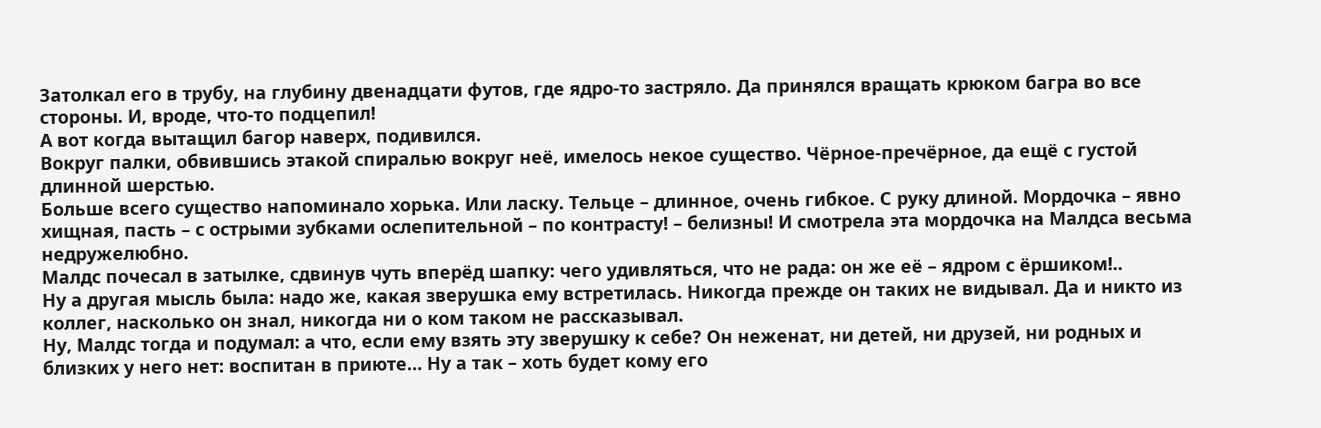Затолкал его в трубу, на глубину двенадцати футов, где ядро-то застряло. Да принялся вращать крюком багра во все стороны. И, вроде, что-то подцепил!
А вот когда вытащил багор наверх, подивился.
Вокруг палки, обвившись этакой спиралью вокруг неё, имелось некое существо. Чёрное-пречёрное, да ещё с густой длинной шерстью.
Больше всего существо напоминало хорька. Или ласку. Тельце – длинное, очень гибкое. С руку длиной. Мордочка – явно хищная, пасть – с острыми зубками ослепительной – по контрасту! – белизны! И смотрела эта мордочка на Малдса весьма недружелюбно.
Малдс почесал в затылке, сдвинув чуть вперёд шапку: чего удивляться, что не рада: он же её – ядром с ёршиком!..
Ну а другая мысль была: надо же, какая зверушка ему встретилась. Никогда прежде он таких не видывал. Да и никто из коллег, насколько он знал, никогда ни о ком таком не рассказывал.
Ну, Малдс тогда и подумал: а что, если ему взять эту зверушку к себе? Он неженат, ни детей, ни друзей, ни родных и близких у него нет: воспитан в приюте… Ну а так – хоть будет кому его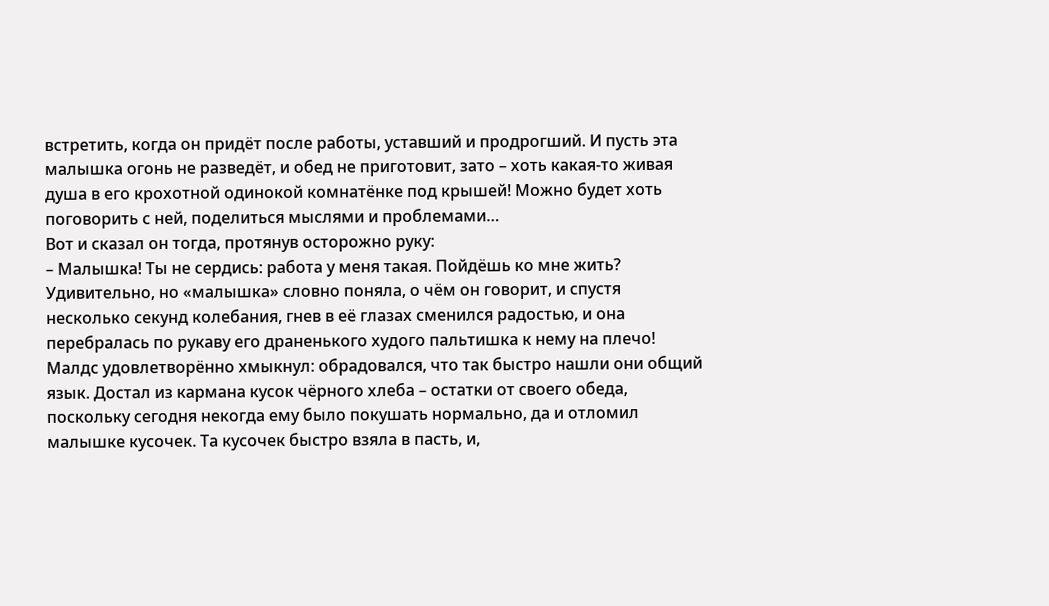встретить, когда он придёт после работы, уставший и продрогший. И пусть эта малышка огонь не разведёт, и обед не приготовит, зато – хоть какая-то живая душа в его крохотной одинокой комнатёнке под крышей! Можно будет хоть поговорить с ней, поделиться мыслями и проблемами…
Вот и сказал он тогда, протянув осторожно руку:
– Малышка! Ты не сердись: работа у меня такая. Пойдёшь ко мне жить?
Удивительно, но «малышка» словно поняла, о чём он говорит, и спустя несколько секунд колебания, гнев в её глазах сменился радостью, и она перебралась по рукаву его драненького худого пальтишка к нему на плечо!
Малдс удовлетворённо хмыкнул: обрадовался, что так быстро нашли они общий язык. Достал из кармана кусок чёрного хлеба – остатки от своего обеда, поскольку сегодня некогда ему было покушать нормально, да и отломил малышке кусочек. Та кусочек быстро взяла в пасть, и,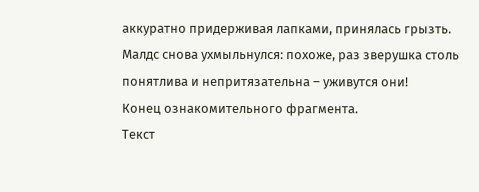аккуратно придерживая лапками, принялась грызть. Малдс снова ухмыльнулся: похоже, раз зверушка столь понятлива и непритязательна – уживутся они!
Конец ознакомительного фрагмента.
Текст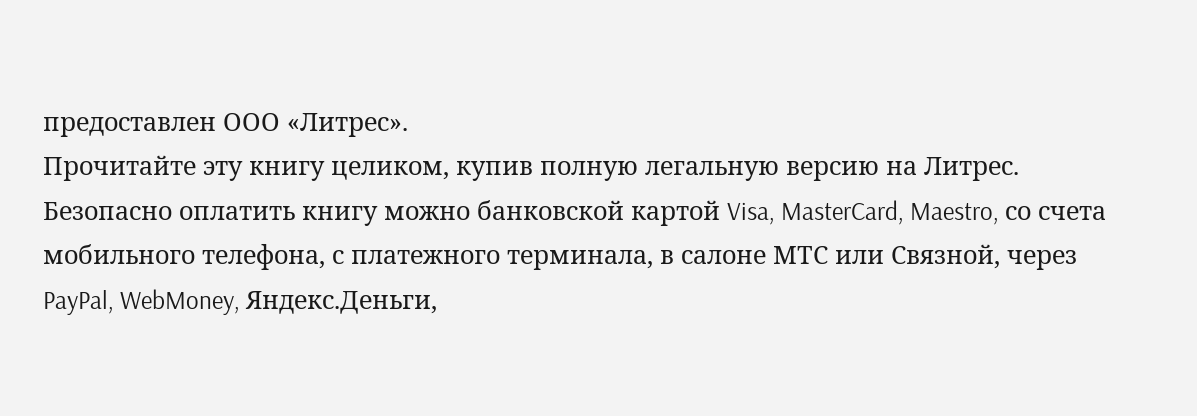предоставлен ООО «Литрес».
Прочитайте эту книгу целиком, купив полную легальную версию на Литрес.
Безопасно оплатить книгу можно банковской картой Visa, MasterCard, Maestro, со счета мобильного телефона, с платежного терминала, в салоне МТС или Связной, через PayPal, WebMoney, Яндекс.Деньги,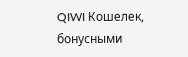QIWI Кошелек, бонусными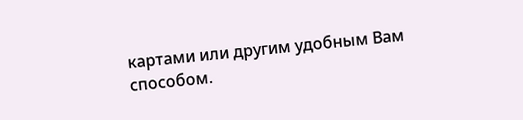картами или другим удобным Вам способом.